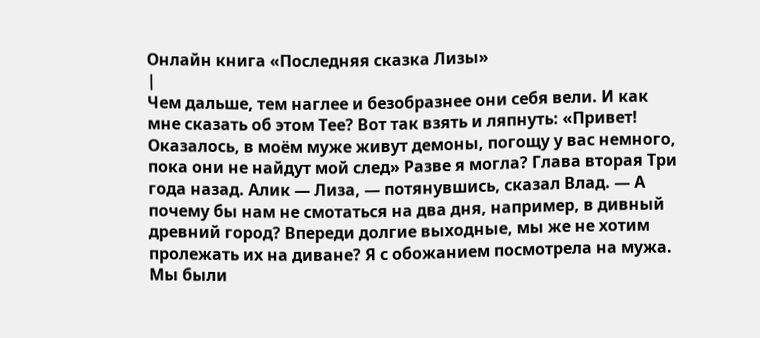Онлайн книга «Последняя сказка Лизы»
|
Чем дальше, тем наглее и безобразнее они себя вели. И как мне сказать об этом Тее? Вот так взять и ляпнуть: «Привет! Оказалось, в моём муже живут демоны, погощу у вас немного, пока они не найдут мой след» Разве я могла? Глава вторая Три года назад. Алик — Лиза, — потянувшись, сказал Влад. — А почему бы нам не смотаться на два дня, например, в дивный древний город? Впереди долгие выходные, мы же не хотим пролежать их на диване? Я с обожанием посмотрела на мужа. Мы были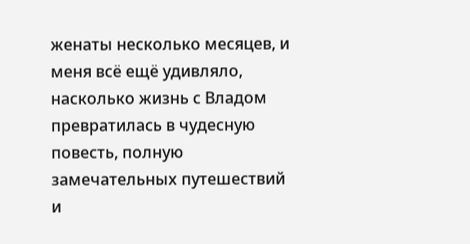женаты несколько месяцев, и меня всё ещё удивляло, насколько жизнь с Владом превратилась в чудесную повесть, полную замечательных путешествий и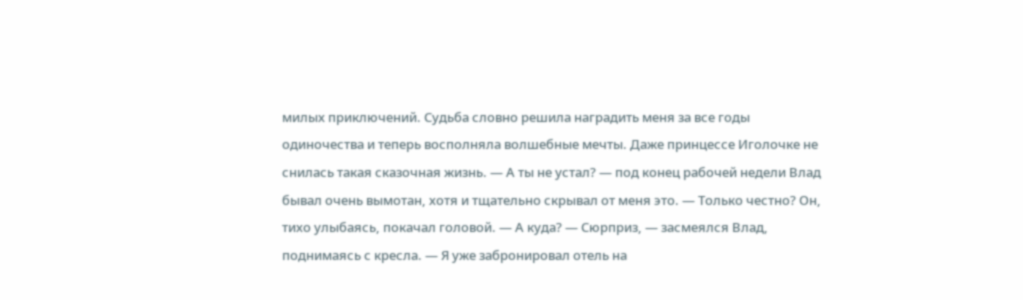милых приключений. Судьба словно решила наградить меня за все годы одиночества и теперь восполняла волшебные мечты. Даже принцессе Иголочке не снилась такая сказочная жизнь. — А ты не устал? — под конец рабочей недели Влад бывал очень вымотан, хотя и тщательно скрывал от меня это. — Только честно? Он, тихо улыбаясь, покачал головой. — А куда? — Сюрприз, — засмеялся Влад, поднимаясь с кресла. — Я уже забронировал отель на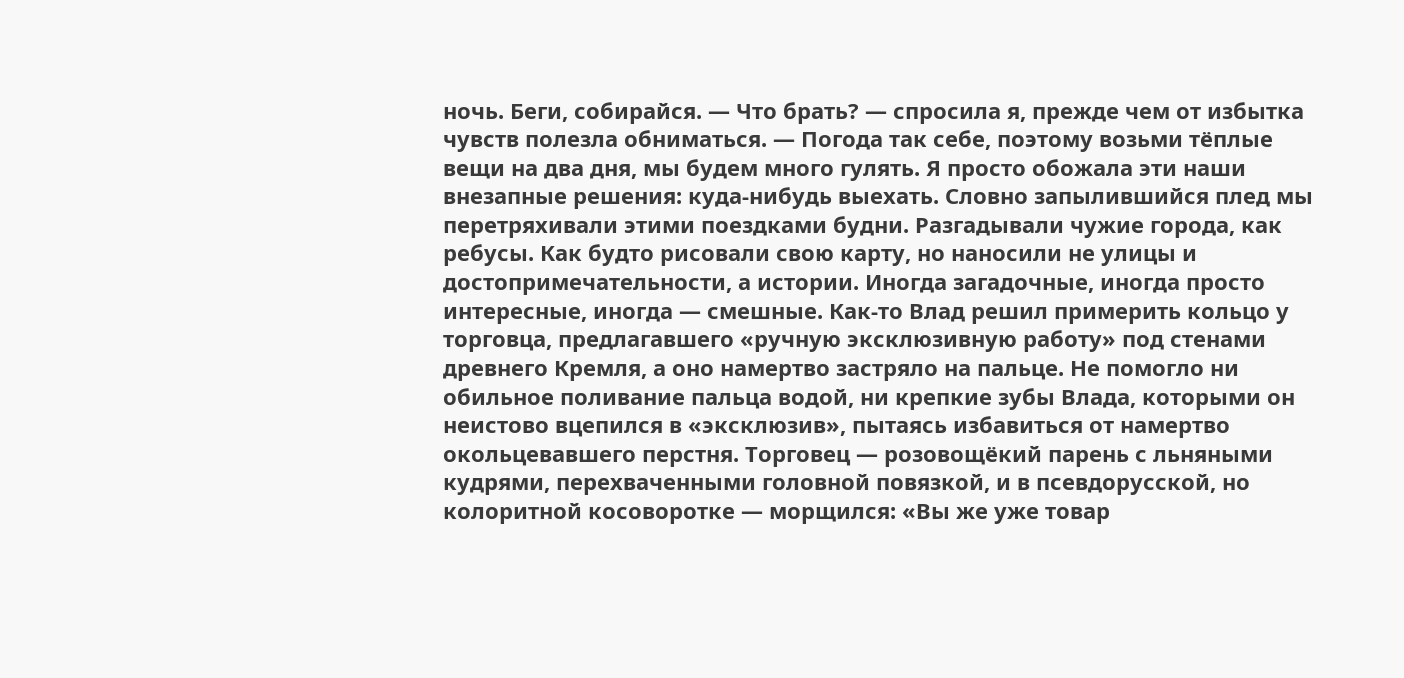ночь. Беги, собирайся. — Что брать? — спросила я, прежде чем от избытка чувств полезла обниматься. — Погода так себе, поэтому возьми тёплые вещи на два дня, мы будем много гулять. Я просто обожала эти наши внезапные решения: куда-нибудь выехать. Словно запылившийся плед мы перетряхивали этими поездками будни. Разгадывали чужие города, как ребусы. Как будто рисовали свою карту, но наносили не улицы и достопримечательности, а истории. Иногда загадочные, иногда просто интересные, иногда — смешные. Как-то Влад решил примерить кольцо у торговца, предлагавшего «ручную эксклюзивную работу» под стенами древнего Кремля, а оно намертво застряло на пальце. Не помогло ни обильное поливание пальца водой, ни крепкие зубы Влада, которыми он неистово вцепился в «эксклюзив», пытаясь избавиться от намертво окольцевавшего перстня. Торговец — розовощёкий парень с льняными кудрями, перехваченными головной повязкой, и в псевдорусской, но колоритной косоворотке — морщился: «Вы же уже товар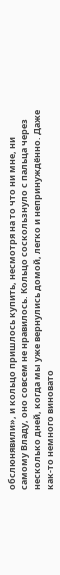обслюнявили», и кольцо пришлось купить, несмотря на то что ни мне, ни самому Владу, оно совсем не нравилось. Кольцо соскользнуло с пальца через несколько дней, когда мы уже вернулись домой, легко и непринуждённо. Даже как-то немного виновато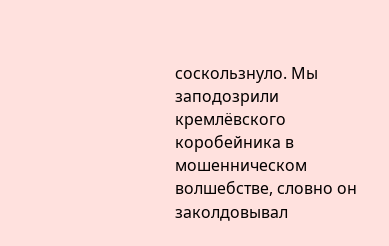соскользнуло. Мы заподозрили кремлёвского коробейника в мошенническом волшебстве, словно он заколдовывал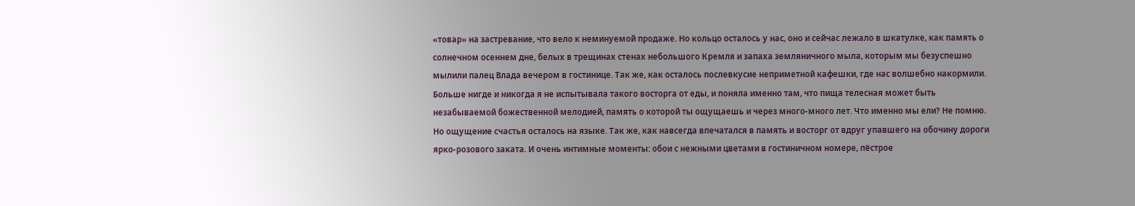«товар» на застревание, что вело к неминуемой продаже. Но кольцо осталось у нас, оно и сейчас лежало в шкатулке, как память о солнечном осеннем дне, белых в трещинах стенах небольшого Кремля и запаха земляничного мыла, которым мы безуспешно мылили палец Влада вечером в гостинице. Так же, как осталось послевкусие неприметной кафешки, где нас волшебно накормили. Больше нигде и никогда я не испытывала такого восторга от еды, и поняла именно там, что пища телесная может быть незабываемой божественной мелодией, память о которой ты ощущаешь и через много-много лет. Что именно мы ели? Не помню. Но ощущение счастья осталось на языке. Так же, как навсегда впечатался в память и восторг от вдруг упавшего на обочину дороги ярко-розового заката. И очень интимные моменты: обои с нежными цветами в гостиничном номере, пёстрое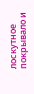лоскутное покрывало и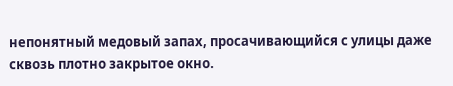непонятный медовый запах, просачивающийся с улицы даже сквозь плотно закрытое окно.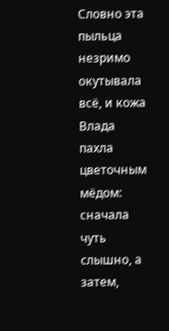Словно эта пыльца незримо окутывала всё, и кожа Влада пахла цветочным мёдом: сначала чуть слышно, а затем,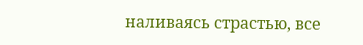наливаясь страстью, все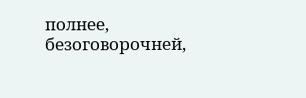полнее, безоговорочней,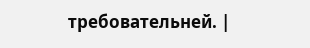требовательней. |